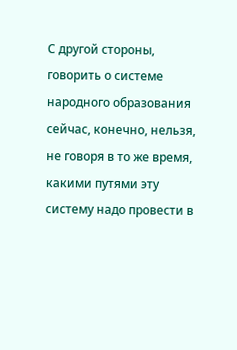С другой стороны, говорить о системе народного образования сейчас, конечно, нельзя, не говоря в то же время, какими путями эту систему надо провести в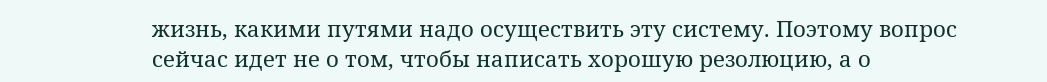жизнь, какими путями надо осуществить эту систему. Поэтому вопрос сейчас идет не о том, чтобы написать хорошую резолюцию, а о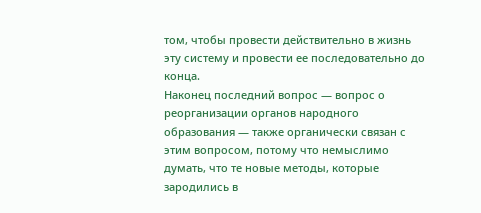том, чтобы провести действительно в жизнь эту систему и провести ее последовательно до конца.
Наконец последний вопрос — вопрос о реорганизации органов народного образования — также органически связан с этим вопросом, потому что немыслимо думать, что те новые методы, которые зародились в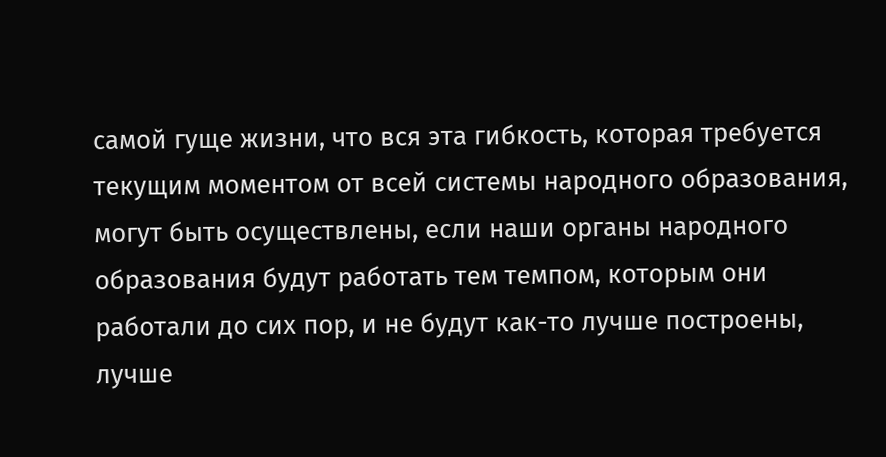самой гуще жизни, что вся эта гибкость, которая требуется текущим моментом от всей системы народного образования, могут быть осуществлены, если наши органы народного образования будут работать тем темпом, которым они работали до сих пор, и не будут как-то лучше построены, лучше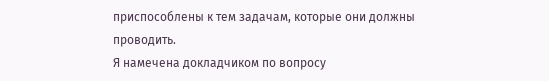приспособлены к тем задачам, которые они должны проводить.
Я намечена докладчиком по вопросу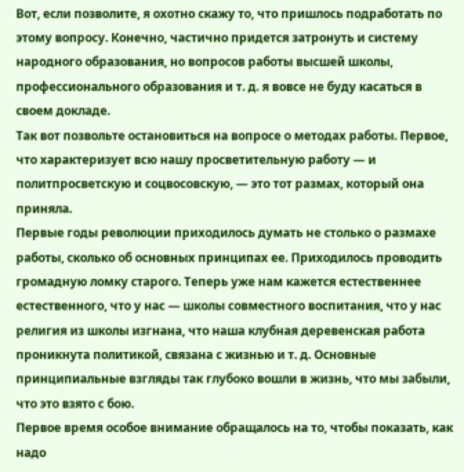Вот, если позволите, я охотно скажу то, что пришлось подработать по этому вопросу. Конечно, частично придется затронуть и систему народного образования, но вопросов работы высшей школы, профессионального образования и т. д. я вовсе не буду касаться в своем докладе.
Так вот позвольте остановиться на вопросе о методах работы. Первое, что характеризует всю нашу просветительную работу — и политпросветскую и соцвосовскую, — это тот размах, который она приняла.
Первые годы революции приходилось думать не столько о размахе работы, сколько об основных принципах ее. Приходилось проводить громадную ломку старого. Теперь уже нам кажется естественнее естественного, что у нас — школы совместного воспитания, что у нас религия из школы изгнана, что наша клубная деревенская работа проникнута политикой, связана с жизнью и т. д. Основные принципиальные взгляды так глубоко вошли в жизнь, что мы забыли, что это взято с бою.
Первое время особое внимание обращалось на то, чтобы показать, как надо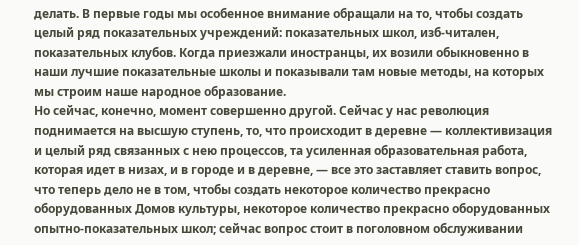делать. В первые годы мы особенное внимание обращали на то, чтобы создать целый ряд показательных учреждений: показательных школ, изб-читален, показательных клубов. Когда приезжали иностранцы, их возили обыкновенно в наши лучшие показательные школы и показывали там новые методы, на которых мы строим наше народное образование.
Но сейчас, конечно, момент совершенно другой. Сейчас у нас революция поднимается на высшую ступень, то, что происходит в деревне — коллективизация и целый ряд связанных с нею процессов, та усиленная образовательная работа, которая идет в низах, и в городе и в деревне, — все это заставляет ставить вопрос, что теперь дело не в том, чтобы создать некоторое количество прекрасно оборудованных Домов культуры, некоторое количество прекрасно оборудованных опытно-показательных школ; сейчас вопрос стоит в поголовном обслуживании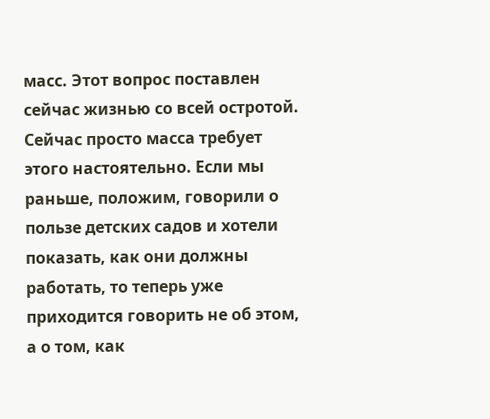масс. Этот вопрос поставлен сейчас жизнью со всей остротой. Сейчас просто масса требует этого настоятельно. Если мы раньше, положим, говорили о пользе детских садов и хотели показать, как они должны работать, то теперь уже приходится говорить не об этом, а о том, как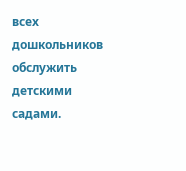всех дошкольников обслужить детскими садами.